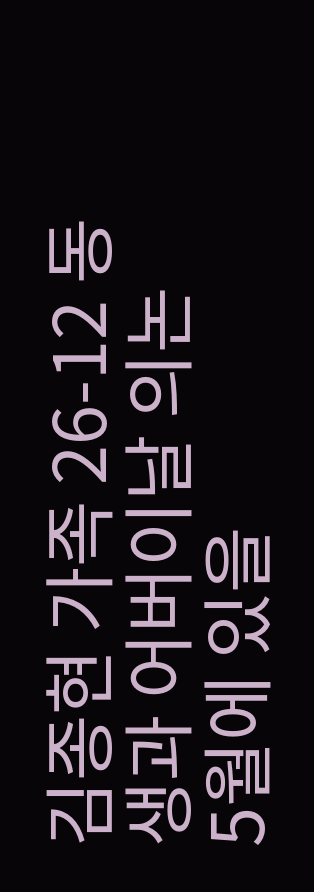김종현 가족 26-12 동생과 어버이날 의논
5월에 있을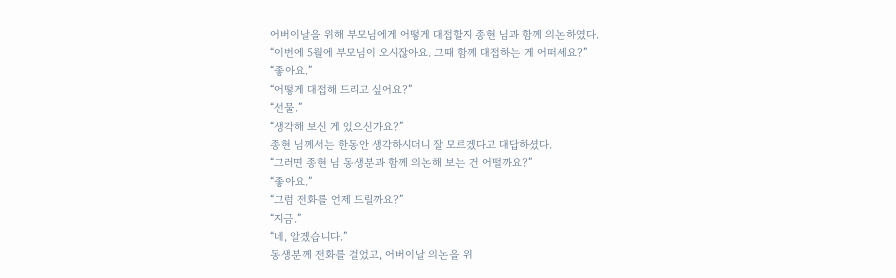어버이날을 위해 부모님에게 어떻게 대접할지 종현 님과 함께 의논하였다.
“이번에 5월에 부모님이 오시잖아요. 그때 함께 대접하는 게 어떠세요?”
“좋아요.”
“어떻게 대접해 드리고 싶어요?”
“선물.”
“생각해 보신 게 있으신가요?”
종현 님께서는 한동안 생각하시더니 잘 모르겠다고 대답하셨다.
“그러면 종현 님 동생분과 함께 의논해 보는 건 어떨까요?”
“좋아요.”
“그럼 전화를 언제 드릴까요?”
“지금.”
“네, 알겠습니다.”
동생분께 전화를 걸었고, 어버이날 의논을 위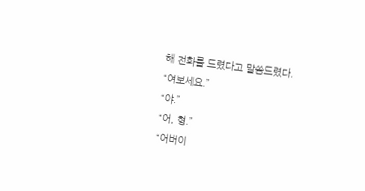해 전화를 드렸다고 말씀드렸다.
“여보세요.”
“야.”
“어, 형.”
“어버이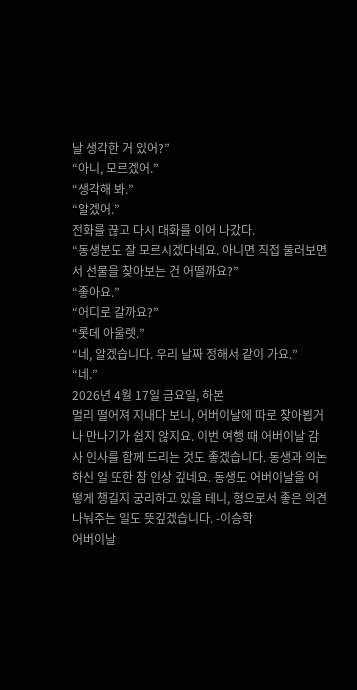날 생각한 거 있어?”
“아니, 모르겠어.”
“생각해 봐.”
“알겠어.”
전화를 끊고 다시 대화를 이어 나갔다.
“동생분도 잘 모르시겠다네요. 아니면 직접 둘러보면서 선물을 찾아보는 건 어떨까요?”
“좋아요.”
“어디로 갈까요?”
“롯데 아울렛.”
“네, 알겠습니다. 우리 날짜 정해서 같이 가요.”
“네.”
2026년 4월 17일 금요일, 하본
멀리 떨어져 지내다 보니, 어버이날에 따로 찾아뵙거나 만나기가 쉽지 않지요. 이번 여행 때 어버이날 감사 인사를 함께 드리는 것도 좋겠습니다. 동생과 의논하신 일 또한 참 인상 깊네요. 동생도 어버이날을 어떻게 챙길지 궁리하고 있을 테니, 형으로서 좋은 의견 나눠주는 일도 뜻깊겠습니다. -이승학
어버이날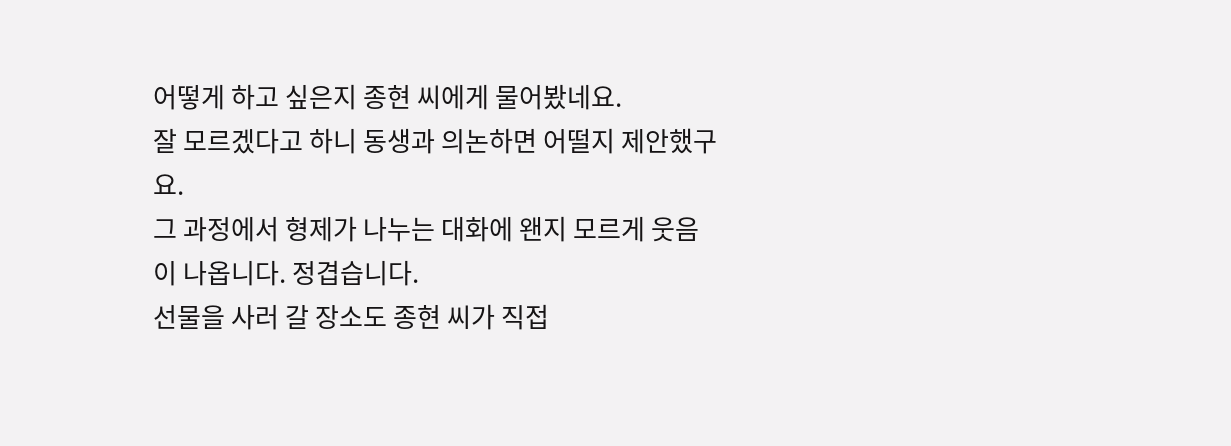어떻게 하고 싶은지 종현 씨에게 물어봤네요.
잘 모르겠다고 하니 동생과 의논하면 어떨지 제안했구요.
그 과정에서 형제가 나누는 대화에 왠지 모르게 웃음이 나옵니다. 정겹습니다.
선물을 사러 갈 장소도 종현 씨가 직접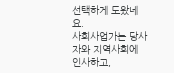선택하게 도왔네요.
사회사업가는 당사자와 지역사회에 인사하고,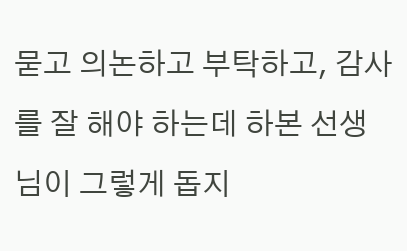묻고 의논하고 부탁하고, 감사를 잘 해야 하는데 하본 선생님이 그렇게 돕지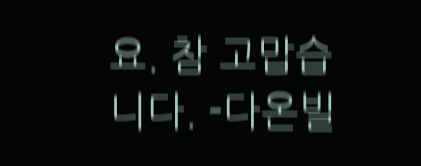요. 참 고맙습니다. -다온빌